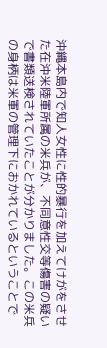沖縄本島内で知人女性に性的暴行を加えてけがをさせた在沖米陸軍所属の米兵が、不同意性交等傷害の疑いで書類送検されていたことが分かりました。この米兵の身柄は米軍の管理下におかれているということで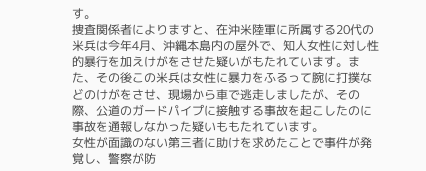す。
捜査関係者によりますと、在沖米陸軍に所属する20代の米兵は今年4月、沖縄本島内の屋外で、知人女性に対し性的暴行を加えけがをさせた疑いがもたれています。また、その後この米兵は女性に暴力をふるって腕に打撲などのけがをさせ、現場から車で逃走しましたが、その際、公道のガードパイプに接触する事故を起こしたのに事故を通報しなかった疑いももたれています。
女性が面識のない第三者に助けを求めたことで事件が発覚し、警察が防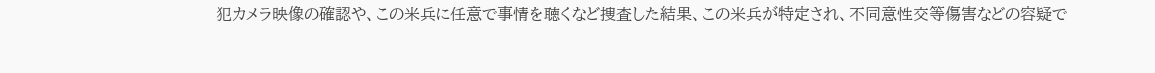犯カメラ映像の確認や、この米兵に任意で事情を聴くなど捜査した結果、この米兵が特定され、不同意性交等傷害などの容疑で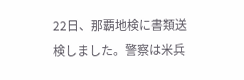22日、那覇地検に書類送検しました。警察は米兵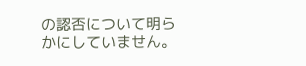の認否について明らかにしていません。